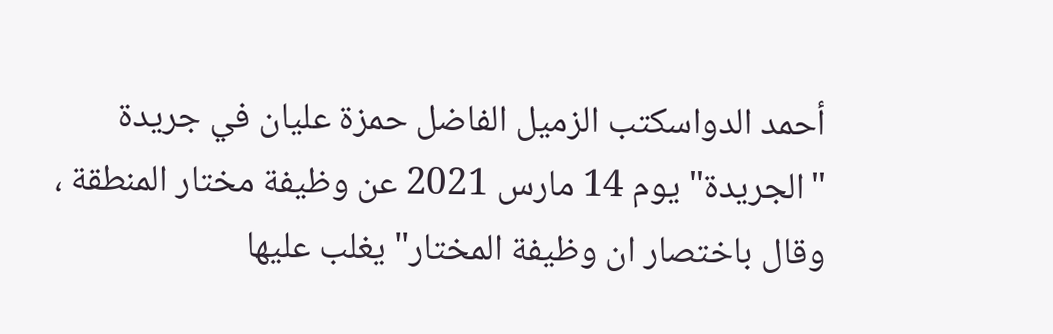أحمد الدواسكتب الزميل الفاضل حمزة عليان في جريدة "الجريدة" يوم 14 مارس 2021 عن وظيفة مختار المنطقة ، وقال باختصار ان وظيفة المختار" يغلب عليها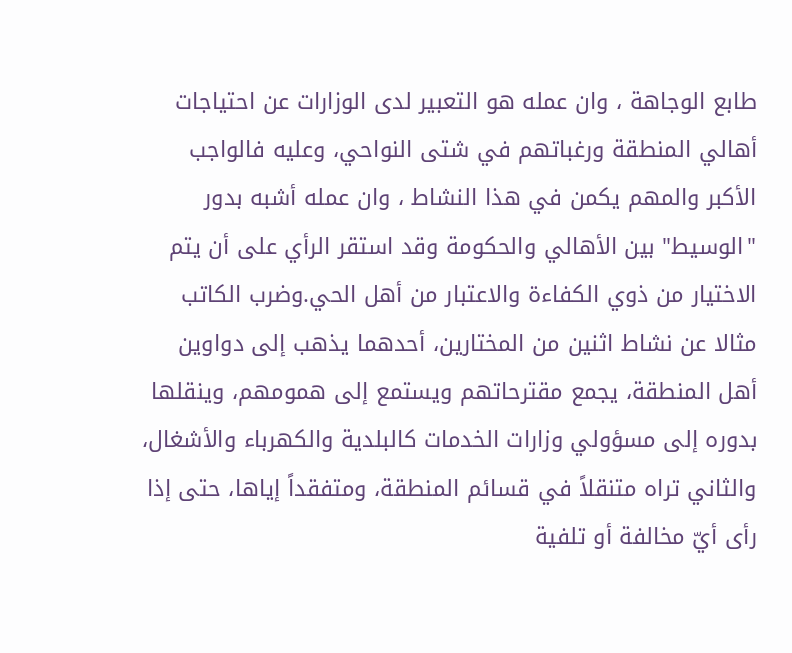طابع الوجاهة ، وان عمله هو التعبير لدى الوزارات عن احتياجات أهالي المنطقة ورغباتهم في شتى النواحي، وعليه فالواجب الأكبر والمهم يكمن في هذا النشاط ، وان عمله أشبه بدور "الوسيط" بين الأهالي والحكومة وقد استقر الرأي على أن يتم الاختيار من ذوي الكفاءة والاعتبار من أهل الحي.وضرب الكاتب مثالا عن نشاط اثنين من المختارين، أحدهما يذهب إلى دواوين أهل المنطقة، يجمع مقترحاتهم ويستمع إلى همومهم، وينقلها بدوره إلى مسؤولي وزارات الخدمات كالبلدية والكهرباء والأشغال، والثاني تراه متنقلاً في قسائم المنطقة، ومتفقداً إياها، حتى إذا رأى أيّ مخالفة أو تلفية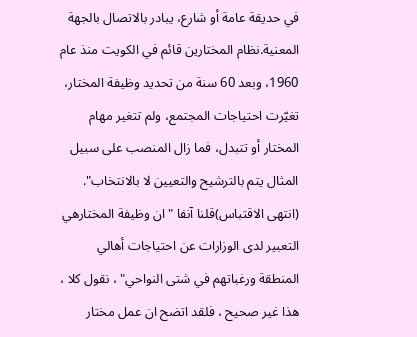في حديقة عامة أو شارع، يبادر بالاتصال بالجهة المعنية.نظام المختارين قائم في الكويت منذ عام 1960، وبعد 60 سنة من تحديد وظيفة المختار، تغيّرت احتياجات المجتمع، ولم تتغير مهام المختار أو تتبدل، فما زال المنصب على سبيل المثال يتم بالترشيح والتعيين لا بالانتخاب". (انتهى الاقتباس)قلنا آنفا "ان وظيفة المختارهي التعبير لدى الوزارات عن احتياجات أهالي المنطقة ورغباتهم في شتى النواحي" ، نقول كلا ، هذا غير صحيح ، فلقد اتضح ان عمل مختار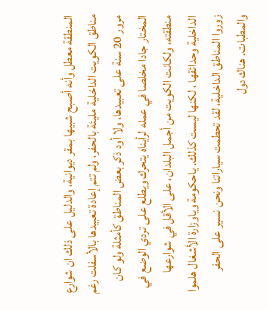المنطقة معطل وأنه أصبح شبيها بمقر ديوانية، والدليل على ذلك ان شوارع مناطق الكويت الداخلية مليئة بالحفر، ولم تتم إعادة تعبيدها بالأسفلت رغم مرور 20 سنة على تعبيدها، ولا أود ذكر بعض المناطق كأمثلة ولو كان المختار جادا مخلصا في عمله لرأيناه يتحرك ويطلع على تردي الوضع في منطقته، ولكانت الكويت من أجمل البلدان، على الأقل في شوارعها الداخلية وحدائقها ، لكنها ليست كذلك. ياحكومة وياوزارة الأشغال هلموا زوروا المناطق الداخلية، لقد تحطمت سياراتنا ونحن نسير على الحفر والمطبات. هناك دول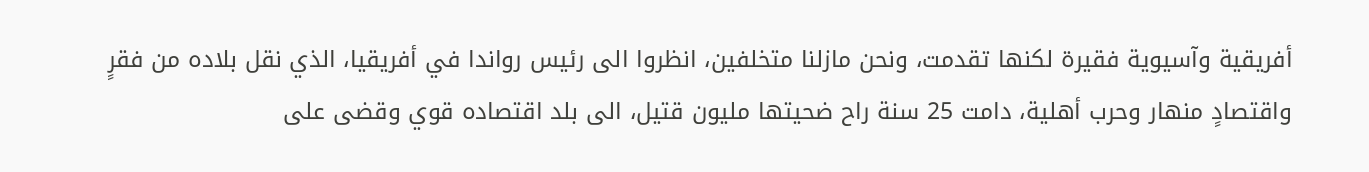أفريقية وآسيوية فقيرة لكنها تقدمت، ونحن مازلنا متخلفين، انظروا الى رئيس رواندا في أفريقيا، الذي نقل بلاده من فقرٍ واقتصادٍ منهار وحرب أهلية، دامت 25 سنة راح ضحيتها مليون قتيل، الى بلد اقتصاده قوي وقضى على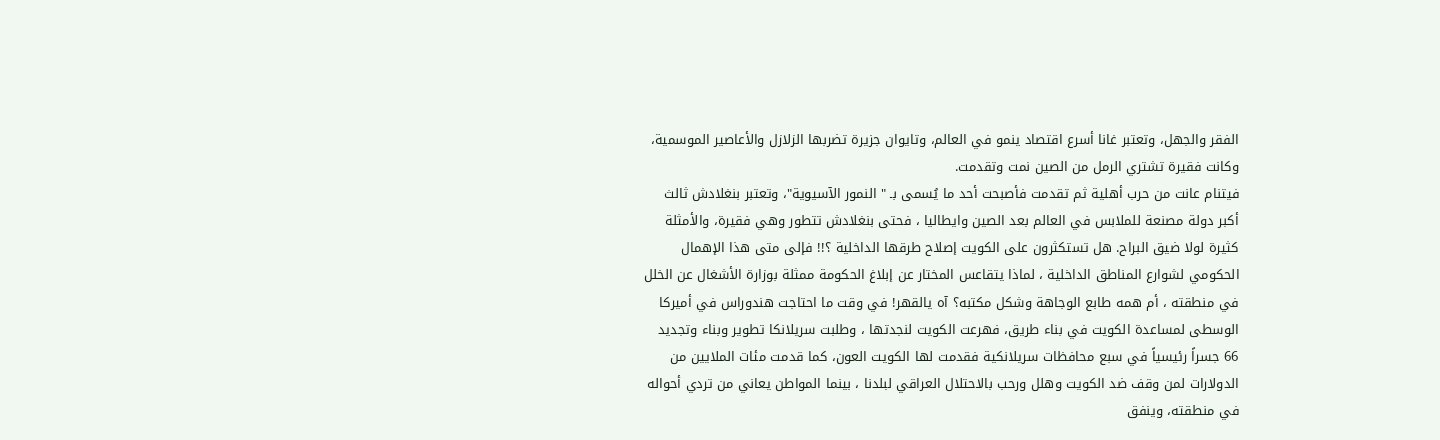الفقر والجهل، وتعتبر غانا أسرع اقتصاد ينمو في العالم، وتايوان جزيرة تضربها الزلازل والأعاصير الموسمية، وكانت فقيرة تشتري الرمل من الصين نمت وتقدمت.
فيتنام عانت من حرب أهلية ثم تقدمت فأصبحت أحد ما يُسمى بـ " النمور الآسيوية"، وتعتبر بنغلادش ثالث أكبر دولة مصنعة للملابس في العالم بعد الصين وايطاليا ، فحتى بنغلادش تتطور وهي فقيرة، والأمثلة كثيرة لولا ضيق البراح. هل تستكثرون على الكويت إصلاح طرقها الداخلية ؟!! فإلى متى هذا الإهمال الحكومي لشوارع المناطق الداخلية ، لماذا يتقاعس المختار عن إبلاغ الحكومة ممثلة بوزارة الأشغال عن الخلل في منطقته ، أم همه طابع الوجاهة وشكل مكتبه؟ آه يالقهر! في وقت ما احتاجت هندوراس في أميركا الوسطى لمساعدة الكويت في بناء طريق، فهرعت الكويت لنجدتها ، وطلبت سريلانكا تطوير وبناء وتجديد 66 جسراً رئيسياً في سبع محافظات سريلانكية فقدمت لها الكويت العون، كما قدمت مئات الملايين من الدولارات لمن وقف ضد الكويت وهلل ورحب بالاحتلال العراقي لبلدنا ، بينما المواطن يعاني من تردي أحواله في منطقته، وينفق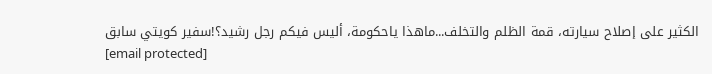الكثير على إصلاح سيارته، قمة الظلم والتخلف...ماهذا ياحكومة، أليس فيكم رجل رشيد؟!سفير كويتي سابق
[email protected]